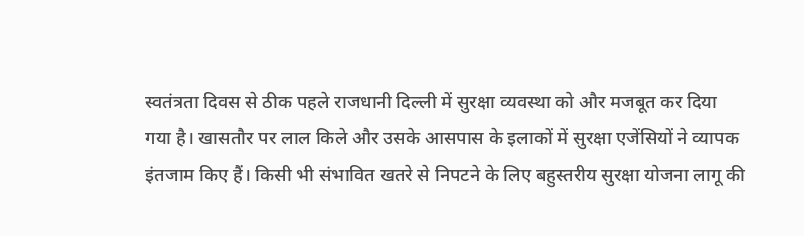स्वतंत्रता दिवस से ठीक पहले राजधानी दिल्ली में सुरक्षा व्यवस्था को और मजबूत कर दिया गया है। खासतौर पर लाल किले और उसके आसपास के इलाकों में सुरक्षा एजेंसियों ने व्यापक इंतजाम किए हैं। किसी भी संभावित खतरे से निपटने के लिए बहुस्तरीय सुरक्षा योजना लागू की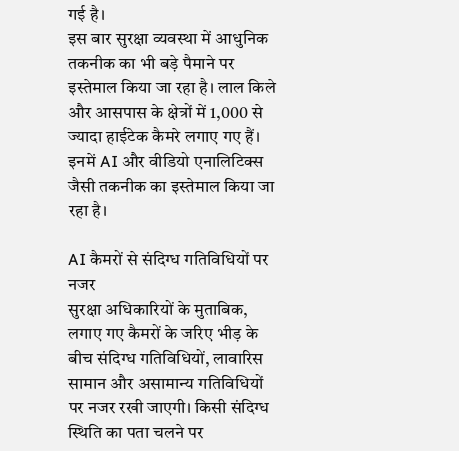गई है।
इस बार सुरक्षा व्यवस्था में आधुनिक तकनीक का भी बड़े पैमाने पर इस्तेमाल किया जा रहा है। लाल किले और आसपास के क्षेत्रों में 1,000 से ज्यादा हाईटेक कैमरे लगाए गए हैं। इनमें AI और वीडियो एनालिटिक्स जैसी तकनीक का इस्तेमाल किया जा रहा है।

AI कैमरों से संदिग्ध गतिविधियों पर नजर
सुरक्षा अधिकारियों के मुताबिक, लगाए गए कैमरों के जरिए भीड़ के बीच संदिग्ध गतिविधियों, लावारिस सामान और असामान्य गतिविधियों पर नजर रखी जाएगी। किसी संदिग्ध स्थिति का पता चलने पर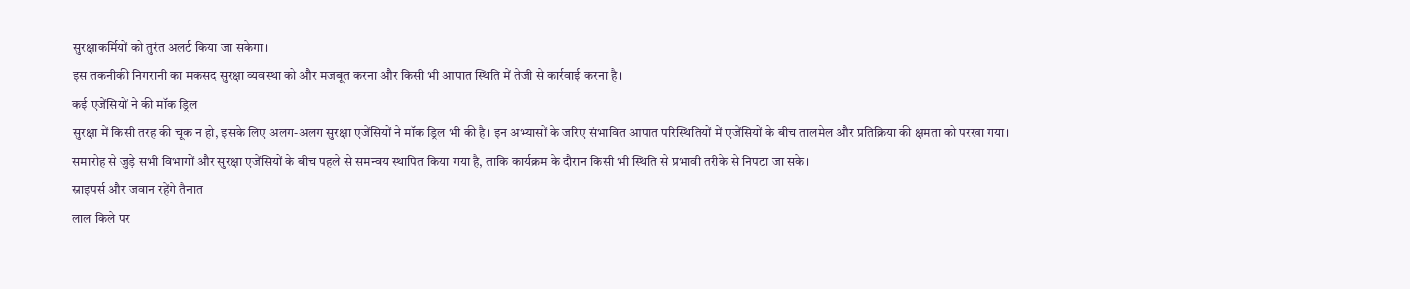सुरक्षाकर्मियों को तुरंत अलर्ट किया जा सकेगा।
इस तकनीकी निगरानी का मकसद सुरक्षा व्यवस्था को और मजबूत करना और किसी भी आपात स्थिति में तेजी से कार्रवाई करना है।
कई एजेंसियों ने की मॉक ड्रिल
सुरक्षा में किसी तरह की चूक न हो, इसके लिए अलग-अलग सुरक्षा एजेंसियों ने मॉक ड्रिल भी की है। इन अभ्यासों के जरिए संभावित आपात परिस्थितियों में एजेंसियों के बीच तालमेल और प्रतिक्रिया की क्षमता को परखा गया।
समारोह से जुड़े सभी विभागों और सुरक्षा एजेंसियों के बीच पहले से समन्वय स्थापित किया गया है, ताकि कार्यक्रम के दौरान किसी भी स्थिति से प्रभावी तरीके से निपटा जा सके।
स्नाइपर्स और जवान रहेंगे तैनात
लाल किले पर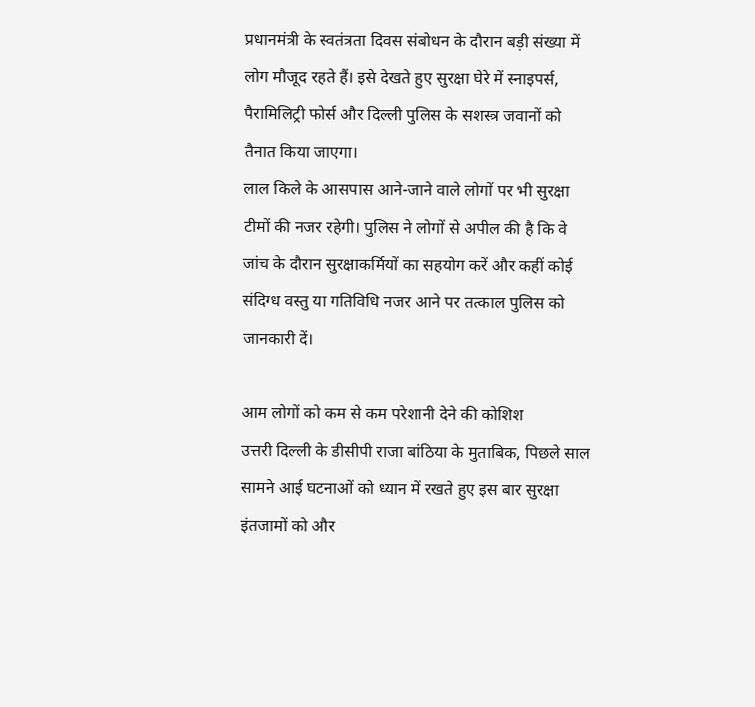प्रधानमंत्री के स्वतंत्रता दिवस संबोधन के दौरान बड़ी संख्या में लोग मौजूद रहते हैं। इसे देखते हुए सुरक्षा घेरे में स्नाइपर्स, पैरामिलिट्री फोर्स और दिल्ली पुलिस के सशस्त्र जवानों को तैनात किया जाएगा।
लाल किले के आसपास आने-जाने वाले लोगों पर भी सुरक्षा टीमों की नजर रहेगी। पुलिस ने लोगों से अपील की है कि वे जांच के दौरान सुरक्षाकर्मियों का सहयोग करें और कहीं कोई संदिग्ध वस्तु या गतिविधि नजर आने पर तत्काल पुलिस को जानकारी दें।

आम लोगों को कम से कम परेशानी देने की कोशिश
उत्तरी दिल्ली के डीसीपी राजा बांठिया के मुताबिक, पिछले साल सामने आई घटनाओं को ध्यान में रखते हुए इस बार सुरक्षा इंतजामों को और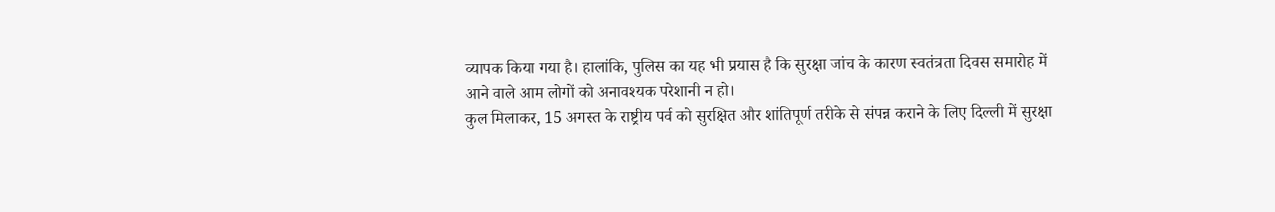व्यापक किया गया है। हालांकि, पुलिस का यह भी प्रयास है कि सुरक्षा जांच के कारण स्वतंत्रता दिवस समारोह में आने वाले आम लोगों को अनावश्यक परेशानी न हो।
कुल मिलाकर, 15 अगस्त के राष्ट्रीय पर्व को सुरक्षित और शांतिपूर्ण तरीके से संपन्न कराने के लिए दिल्ली में सुरक्षा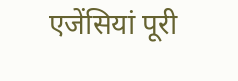एजेंसियां पूरी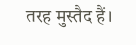तरह मुस्तैद हैं।